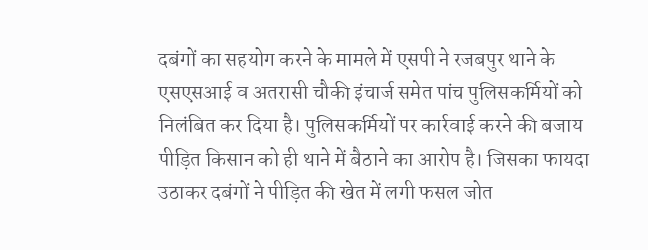दबंगों का सहयोग करने के मामले में एसपी ने रजबपुर थाने के एसएसआई व अतरासी चौकी इंचार्ज समेत पांच पुलिसकर्मियों को निलंबित कर दिया है। पुलिसकर्मियों पर कार्रवाई करने की बजाय पीड़ित किसान को ही थाने में बैठाने का आरोप है। जिसका फायदा उठाकर दबंगों ने पीड़ित की खेत में लगी फसल जोत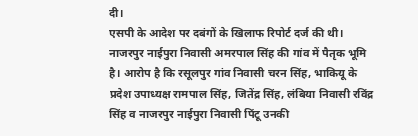दी।
एसपी के आदेश पर दबंगों के खिलाफ रिपोर्ट दर्ज की थी। नाजरपुर नाईपुरा निवासी अमरपाल सिंह की गांव में पैतृक भूमि है। आरोप है कि रसूलपुर गांव निवासी चरन सिंह, भाकियू के प्रदेश उपाध्यक्ष रामपाल सिंह, जितेंद्र सिंह, लंबिया निवासी रविंद्र सिंह व नाजरपुर नाईपुरा निवासी पिंटू उनकी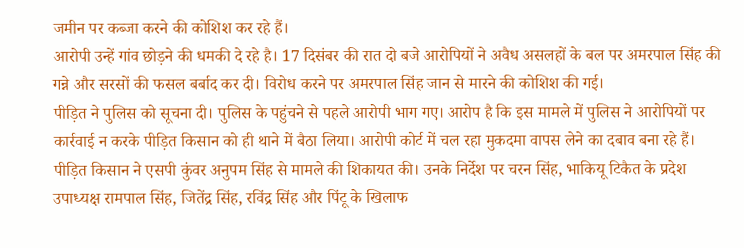जमीन पर कब्जा करने की कोशिश कर रहे हैं।
आरोपी उन्हें गांव छोड़ने की धमकी दे रहे है। 17 दिसंबर की रात दो बजे आरोपियों ने अवैध असलहों के बल पर अमरपाल सिंह की गन्ने और सरसों की फसल बर्बाद कर दी। विरोध करने पर अमरपाल सिंह जान से मारने की कोशिश की गई।
पीड़ित ने पुलिस को सूचना दी। पुलिस के पहुंचने से पहले आरोपी भाग गए। आरोप है कि इस मामले में पुलिस ने आरोपियों पर कार्रवाई न करके पीड़ित किसान को ही थाने में बैठा लिया। आरोपी कोर्ट में चल रहा मुकदमा वापस लेने का दबाव बना रहे हैं।
पीड़ित किसान ने एसपी कुंवर अनुपम सिंह से मामले की शिकायत की। उनके निर्देश पर चरन सिंह, भाकियू टिकैत के प्रदेश उपाध्यक्ष रामपाल सिंह, जितेंद्र सिंह, रविंद्र सिंह और पिंटू के खिलाफ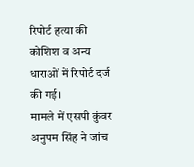रिपोर्ट हत्या की कोशिश व अन्य धाराओं में रिपोर्ट दर्ज की गई।
मामले में एसपी कुंवर अनुपम सिंह ने जांच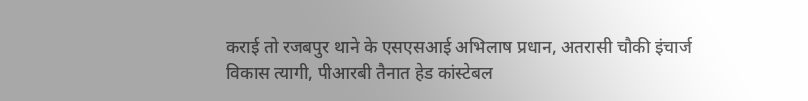कराई तो रजबपुर थाने के एसएसआई अभिलाष प्रधान, अतरासी चौकी इंचार्ज विकास त्यागी, पीआरबी तैनात हेड कांस्टेबल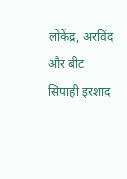लोकेंद्र, अरविंद और बीट सिपाही इरशाद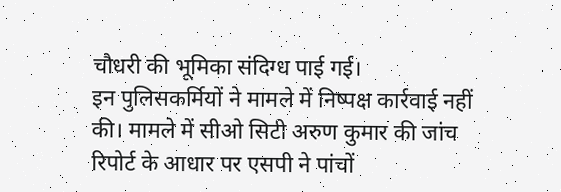चौधरी की भूमिका संदिग्ध पाई गई।
इन पुलिसकर्मियों ने मामले में निष्पक्ष कार्रवाई नहीं की। मामले में सीओ सिटी अरुण कुमार की जांच रिपोर्ट के आधार पर एसपी ने पांचों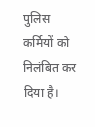पुलिस कर्मियों को निलंबित कर दिया है।